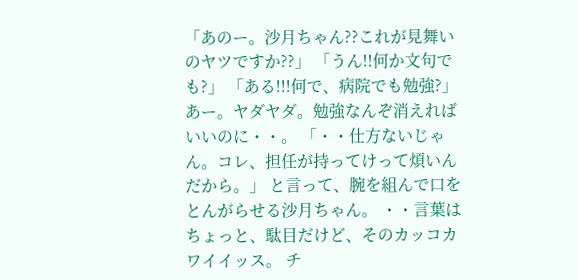「あのー。沙月ちゃん??これが見舞いのヤツですか??」 「うん!!何か文句でも?」 「ある!!!何で、病院でも勉強?」 あー。ヤダヤダ。勉強なんぞ消えればいいのに・・。 「・・仕方ないじゃん。コレ、担任が持ってけって煩いんだから。」 と言って、腕を組んで口をとんがらせる沙月ちゃん。 ・・言葉はちょっと、駄目だけど、そのカッコカワイイッス。 チ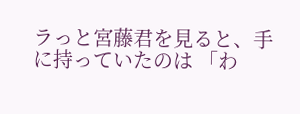ラっと宮藤君を見ると、手に持っていたのは 「わ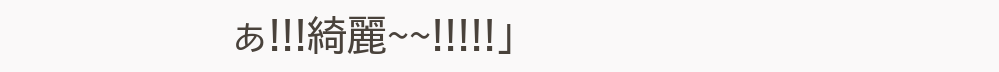ぁ!!!綺麗~~!!!!!」